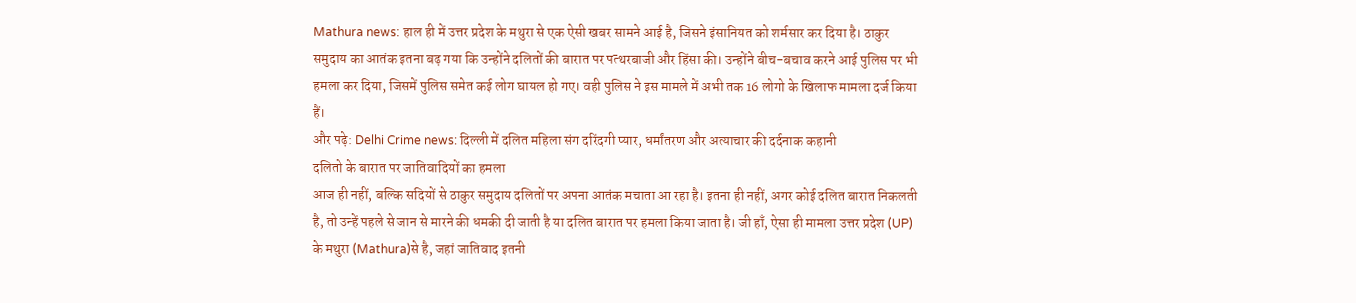Mathura news: हाल ही में उत्तर प्रदेश के मथुरा से एक ऐसी खबर सामने आई है, जिसने इंसानियत को शर्मसार कर दिया है। ठाकुर समुदाय का आतंक इतना बढ़ गया कि उन्होंने दलितों की बारात पर पत्थरबाजी और हिंसा की। उन्होंने बीच-बचाव करने आई पुलिस पर भी हमला कर दिया, जिसमें पुलिस समेत कई लोग घायल हो गए। वही पुलिस ने इस मामले में अभी तक 16 लोगो के खिलाफ मामला दर्ज किया हैं।
और पढ़े: Delhi Crime news: दिल्ली में दलित महिला संग दरिंदगी प्यार, धर्मांतरण और अत्याचार की दर्दनाक कहानी
दलितो के बारात पर जातिवादियों का हमला
आज ही नहीं, बल्कि सदियों से ठाकुर समुदाय दलितों पर अपना आतंक मचाता आ रहा है। इतना ही नहीं, अगर कोई दलित बारात निकलती है, तो उन्हें पहले से जान से मारने की धमकी दी जाती है या दलित बारात पर हमला किया जाता है। जी हाँ, ऐसा ही मामला उत्तर प्रदेश (UP) के मथुरा (Mathura)से है, जहां जातिवाद इतनी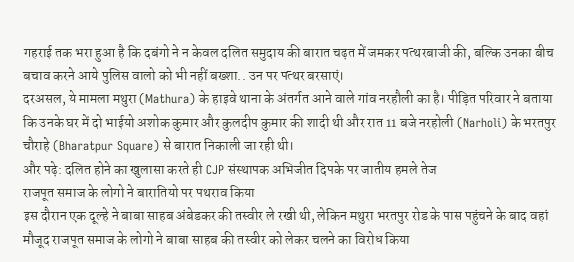गहराई तक भरा हुआ है कि दबंगो ने न केवल दलित समुदाय की बारात चढ़त में जमकर पत्थरबाजी की, बल्कि उनका बीच बचाव करने आये पुलिस वालो को भी नहीं बख्शा.. उन पर पत्थर बरसाएं।
दरअसल, ये मामला मथुरा (Mathura) के हाइवे थाना के अंतर्गत आने वाले गांव नरहौली का है। पीड़ित परिवार ने बताया कि उनके घर में दो भाईयो अशोक कुमार और कुलदीप कुमार की शादी थी और रात 11 बजे नरहोली (Narholi) के भरतपुर चौराहे (Bharatpur Square) से बारात निकाली जा रही थी।
और पढ़े: दलित होने का खुलासा करते ही CJP संस्थापक अभिजीत दिपके पर जातीय हमले तेज
राजपूत समाज के लोगो ने बारातियो पर पथराव किया
इस दौरान एक दूल्हे ने बाबा साहब अंबेडकर की तस्वीर ले रखी थी, लेकिन मथुरा भरतपुर रोड के पास पहुंचने के बाद वहां मौजूद राजपूत समाज के लोगो ने बाबा साहब की तस्वीर को लेकर चलने का विरोध किया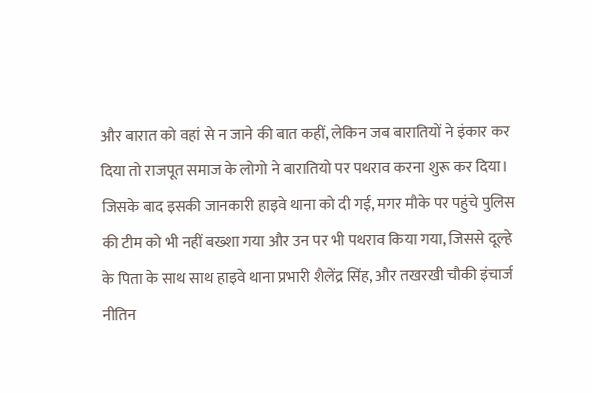और बारात को वहां से न जाने की बात कहीं, लेकिन जब बारातियों ने इंकार कर दिया तो राजपूत समाज के लोगो ने बारातियो पर पथराव करना शुरू कर दिया। जिसके बाद इसकी जानकारी हाइवे थाना को दी गई, मगर मौके पर पहुंचे पुलिस की टीम को भी नहीं बख्शा गया और उन पर भी पथराव किया गया, जिससे दूल्हे के पिता के साथ साथ हाइवे थाना प्रभारी शैलेंद्र सिंह, और तखरखी चौकी इंचार्ज नीतिन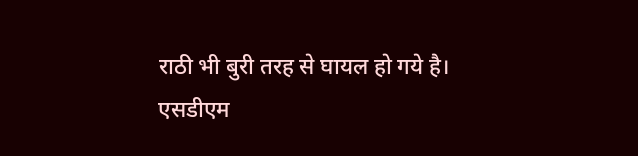राठी भी बुरी तरह से घायल हो गये है।
एसडीएम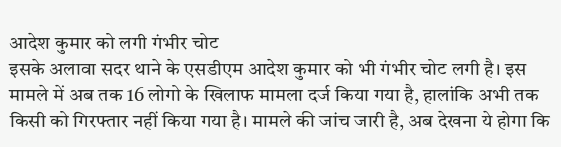आदेश कुमार को लगी गंभीर चोट
इसके अलावा सदर थाने के एसडीएम आदेश कुमार को भी गंभीर चोट लगी है। इस मामले में अब तक 16 लोगो के खिलाफ मामला दर्ज किया गया है, हालांकि अभी तक किसी को गिरफ्तार नहीं किया गया है। मामले की जांच जारी है, अब देखना ये होगा कि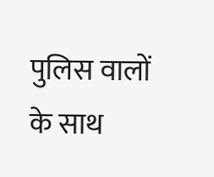पुलिस वालों के साथ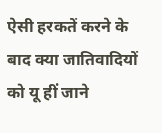ऐसी हरकतें करने के बाद क्या जातिवादियों को यू हीं जाने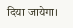दिया जायेगा।